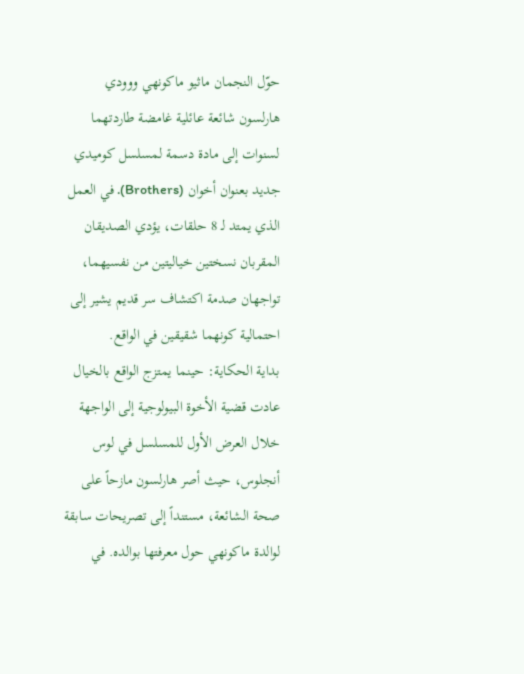حوّل النجمان ماثيو ماكونهي ووودي هارلسون شائعة عائلية غامضة طاردتهما لسنوات إلى مادة دسمة لمسلسل كوميدي جديد بعنوان أخوان (Brothers). في العمل الذي يمتد لـ 8 حلقات، يؤدي الصديقان المقربان نسختين خياليتين من نفسيهما، تواجهان صدمة اكتشاف سر قديم يشير إلى احتمالية كونهما شقيقين في الواقع.
بداية الحكاية: حينما يمتزج الواقع بالخيال
عادت قضية الأخوة البيولوجية إلى الواجهة خلال العرض الأول للمسلسل في لوس أنجلوس، حيث أصر هارلسون مازحاً على صحة الشائعة، مستنداً إلى تصريحات سابقة لوالدة ماكونهي حول معرفتها بوالده. في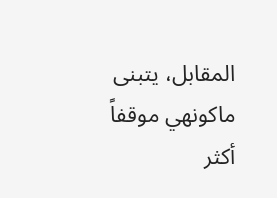المقابل، يتبنى ماكونهي موقفاً أكثر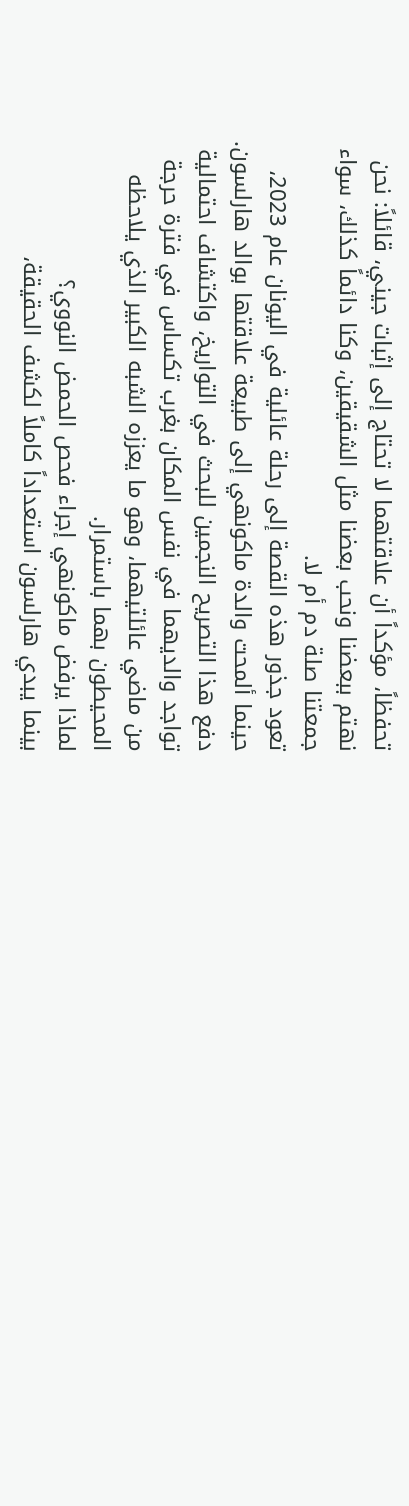تحفظاً، مؤكداً أن علاقتهما لا تحتاج إلى إثبات جيني، قائلاً: نحن نهتم ببعضنا ونحب بعضنا مثل الشقيقين، وكنا دائماً كذلك، سواء جمعتنا صلة دم أم لا.
تعود جذور هذه القصة إلى رحلة عائلية في اليونان عام 2023، حينما ألمحت والدة ماكونهي إلى طبيعة علاقتها بوالد هارلسون. دفع هذا التصريح النجمين للبحث في التواريخ، واكتشاف احتمالية تواجد والديهما في نفس المكان بغرب تكساس في فترة حرجة من ماضي عائلتيهما، وهو ما يعززه الشبه الكبير الذي يلاحظه المحيطون بهما باستمرار.
لماذا يرفض ماكونهي إجراء فحص الحمض النووي؟
بينما يبدي هارلسون استعداداً كاملاً لكشف الحقيقة،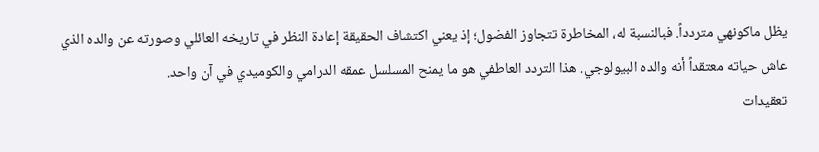يظل ماكونهي متردداً. فبالنسبة له، المخاطرة تتجاوز الفضول؛ إذ يعني اكتشاف الحقيقة إعادة النظر في تاريخه العائلي وصورته عن والده الذي عاش حياته معتقداً أنه والده البيولوجي. هذا التردد العاطفي هو ما يمنح المسلسل عمقه الدرامي والكوميدي في آن واحد.
تعقيدات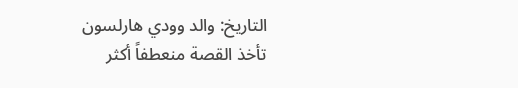التاريخ: والد وودي هارلسون
تأخذ القصة منعطفاً أكثر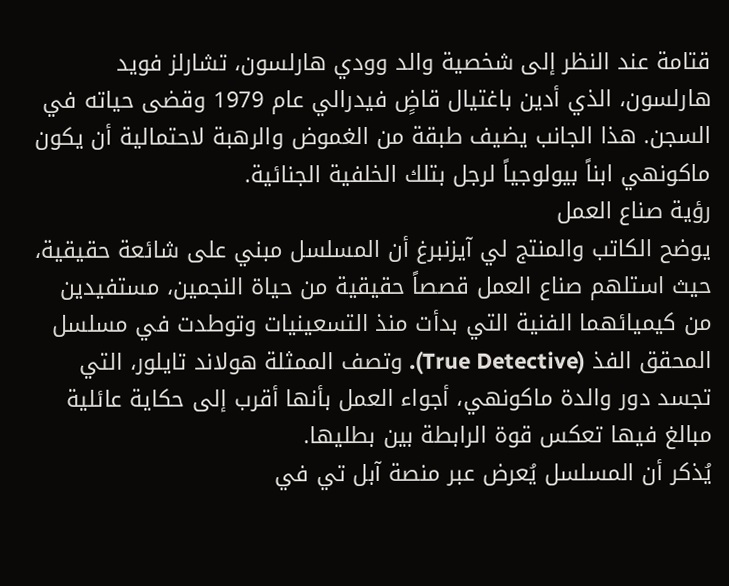قتامة عند النظر إلى شخصية والد وودي هارلسون، تشارلز فويد هارلسون، الذي أدين باغتيال قاضٍ فيدرالي عام 1979 وقضى حياته في السجن. هذا الجانب يضيف طبقة من الغموض والرهبة لاحتمالية أن يكون ماكونهي ابناً بيولوجياً لرجل بتلك الخلفية الجنائية.
رؤية صناع العمل
يوضح الكاتب والمنتج لي آيزنبرغ أن المسلسل مبني على شائعة حقيقية، حيث استلهم صناع العمل قصصاً حقيقية من حياة النجمين، مستفيدين من كيميائهما الفنية التي بدأت منذ التسعينيات وتوطدت في مسلسل المحقق الفذ (True Detective). وتصف الممثلة هولاند تايلور، التي تجسد دور والدة ماكونهي، أجواء العمل بأنها أقرب إلى حكاية عائلية مبالغ فيها تعكس قوة الرابطة بين بطليها.
يُذكر أن المسلسل يُعرض عبر منصة آبل تي في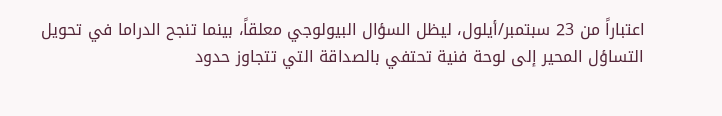اعتباراً من 23 سبتمبر/أيلول، ليظل السؤال البيولوجي معلقاً، بينما تنجح الدراما في تحويل التساؤل المحير إلى لوحة فنية تحتفي بالصداقة التي تتجاوز حدود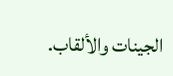الجينات والألقاب.